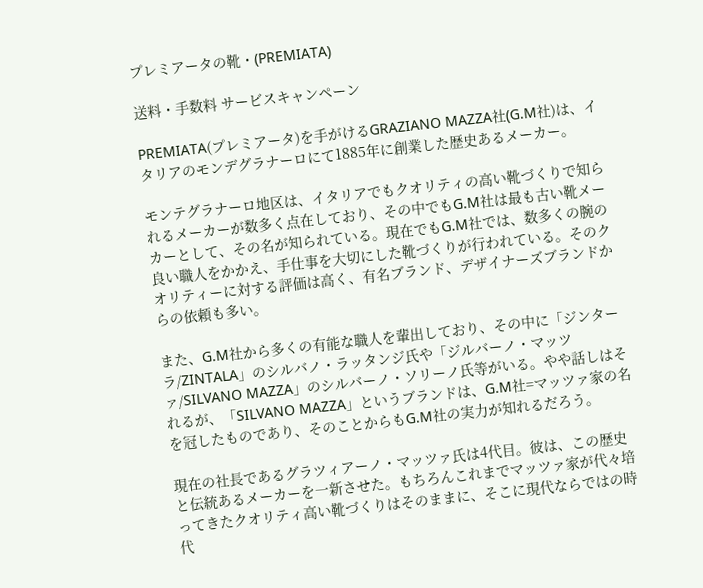プレミアータの靴・(PREMIATA)

送料・手数料 サービスキャンペーン

PREMIATA(プレミアータ)を手がけるGRAZIANO MAZZA社(G.M社)は、イタリアのモンデグラナーロにて1885年に創業した歴史あるメーカー。

モンテグラナーロ地区は、イタリアでもクオリティの高い靴づくりで知られるメーカーが数多く点在しており、その中でもG.M社は最も古い靴メーカーとして、その名が知られている。現在でもG.M社では、数多くの腕の良い職人をかかえ、手仕事を大切にした靴づくりが行われている。そのクオリティーに対する評価は高く、有名ブランド、デザイナーズブランドからの依頼も多い。

また、G.M社から多くの有能な職人を輩出しており、その中に「ジンターラ/ZINTALA」のシルバノ・ラッタンジ氏や「ジルバーノ・マッツァ/SILVANO MAZZA」のシルバーノ・ソリーノ氏等がいる。やや話しはそれるが、「SILVANO MAZZA」というブランドは、G.M社=マッツァ家の名を冠したものであり、そのことからもG.M社の実力が知れるだろう。

現在の社長であるグラツィアーノ・マッツァ氏は4代目。彼は、この歴史と伝統あるメーカーを一新させた。もちろんこれまでマッツァ家が代々培ってきたクオリティ高い靴づくりはそのままに、そこに現代ならではの時代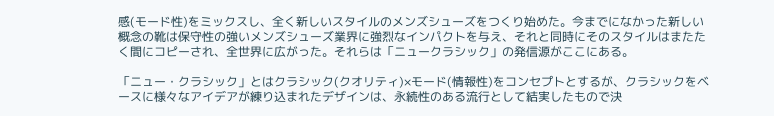感(モード性)をミックスし、全く新しいスタイルのメンズシューズをつくり始めた。今までになかった新しい概念の靴は保守性の強いメンズシューズ業界に強烈なインパクトを与え、それと同時にそのスタイルはまたたく間にコピーされ、全世界に広がった。それらは「ニュークラシック」の発信源がここにある。

「ニュー・クラシック」とはクラシック(クオリティ)×モード(情報性)をコンセプトとするが、クラシックをベースに様々なアイデアが練り込まれたデザインは、永続性のある流行として結実したもので決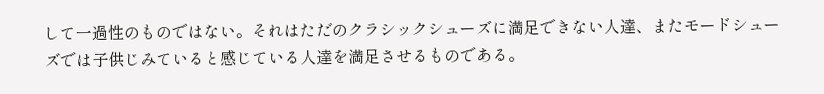して一過性のものではない。それはただのクラシックシューズに満足できない人達、またモードシューズでは子供じみていると感じている人達を満足させるものである。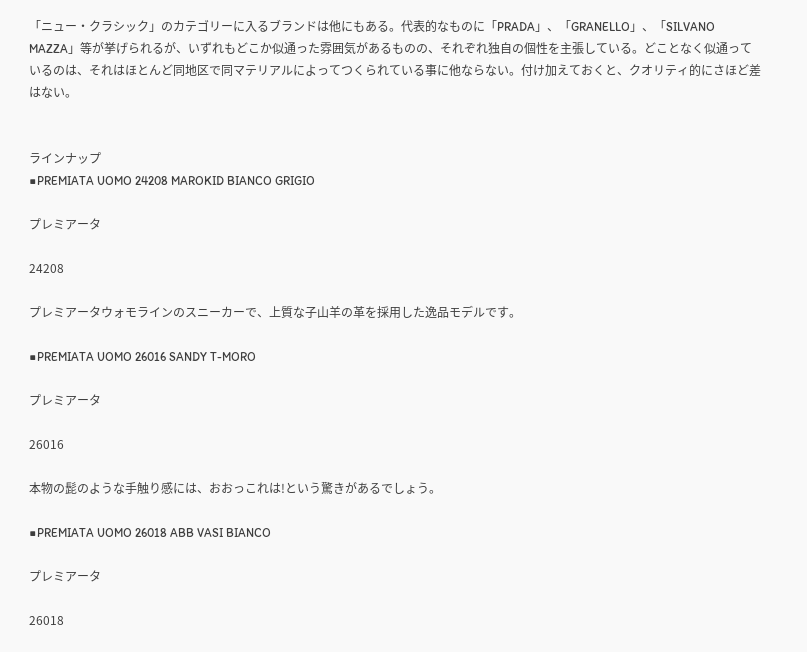「ニュー・クラシック」のカテゴリーに入るブランドは他にもある。代表的なものに「PRADA」、「GRANELLO」、「SILVANO MAZZA」等が挙げられるが、いずれもどこか似通った雰囲気があるものの、それぞれ独自の個性を主張している。どことなく似通っているのは、それはほとんど同地区で同マテリアルによってつくられている事に他ならない。付け加えておくと、クオリティ的にさほど差はない。


ラインナップ
■PREMIATA UOMO 24208 MAROKID BIANCO GRIGIO

プレミアータ

24208

プレミアータウォモラインのスニーカーで、上質な子山羊の革を採用した逸品モデルです。

■PREMIATA UOMO 26016 SANDY T-MORO

プレミアータ

26016

本物の髭のような手触り感には、おおっこれは!という驚きがあるでしょう。

■PREMIATA UOMO 26018 ABB VASI BIANCO

プレミアータ

26018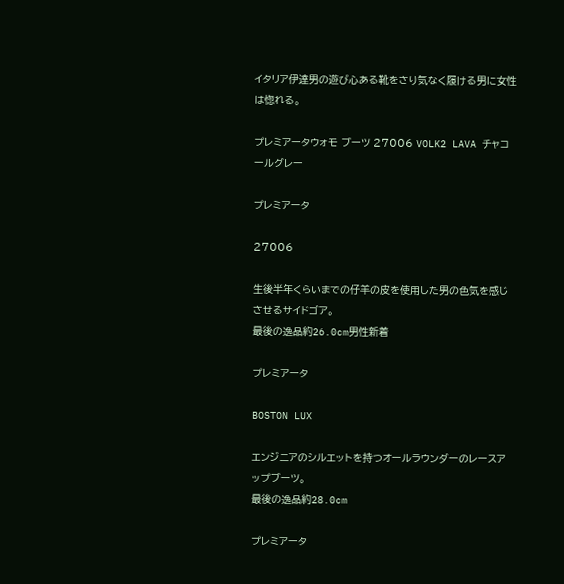イタリア伊達男の遊び心ある靴をさり気なく履ける男に女性は惚れる。

プレミアータウォモ ブーツ 27006 VOLK2 LAVA チャコールグレー

プレミアータ

27006

生後半年くらいまでの仔羊の皮を使用した男の色気を感じさせるサイドゴア。
最後の逸品約26.0cm男性新着

プレミアータ

BOSTON LUX

エンジニアのシルエットを持つオールラウンダーのレースアップブーツ。
最後の逸品約28.0cm

プレミアータ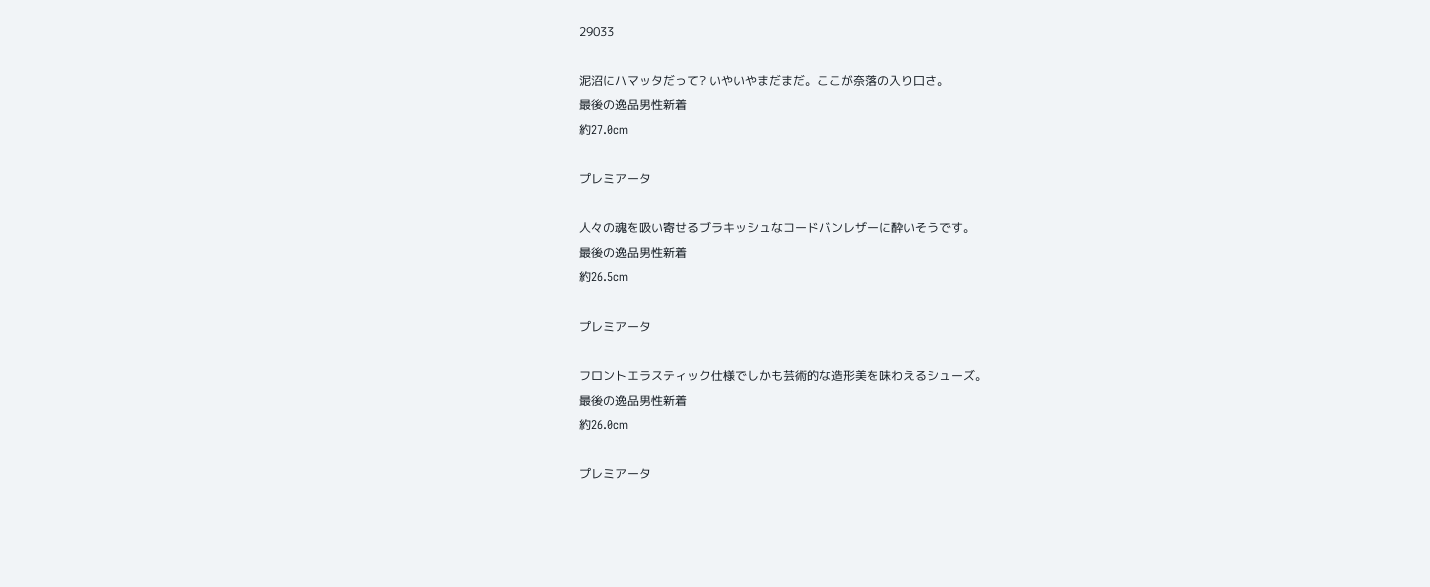29033

泥沼にハマッタだって? いやいやまだまだ。ここが奈落の入り口さ。
最後の逸品男性新着
約27.0cm

プレミアータ

人々の魂を吸い寄せるブラキッシュなコードバンレザーに酔いそうです。
最後の逸品男性新着
約26.5cm

プレミアータ

フロントエラスティック仕様でしかも芸術的な造形美を味わえるシューズ。
最後の逸品男性新着
約26.0cm

プレミアータ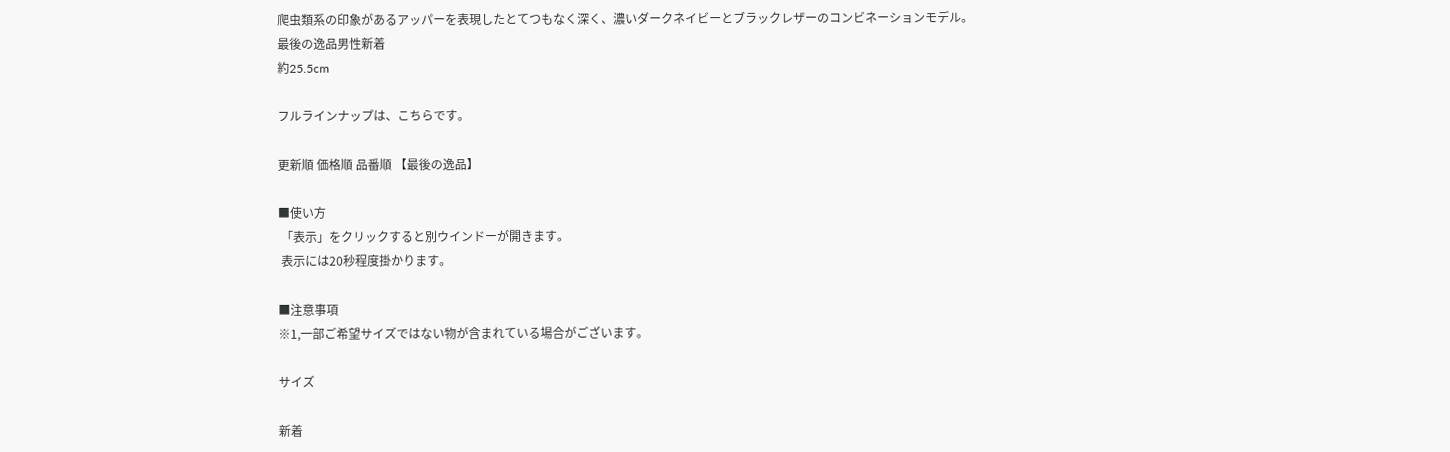爬虫類系の印象があるアッパーを表現したとてつもなく深く、濃いダークネイビーとブラックレザーのコンビネーションモデル。
最後の逸品男性新着
約25.5cm

フルラインナップは、こちらです。

更新順 価格順 品番順 【最後の逸品】

■使い方
 「表示」をクリックすると別ウインドーが開きます。
 表示には20秒程度掛かります。

■注意事項
※1,一部ご希望サイズではない物が含まれている場合がございます。

サイズ

新着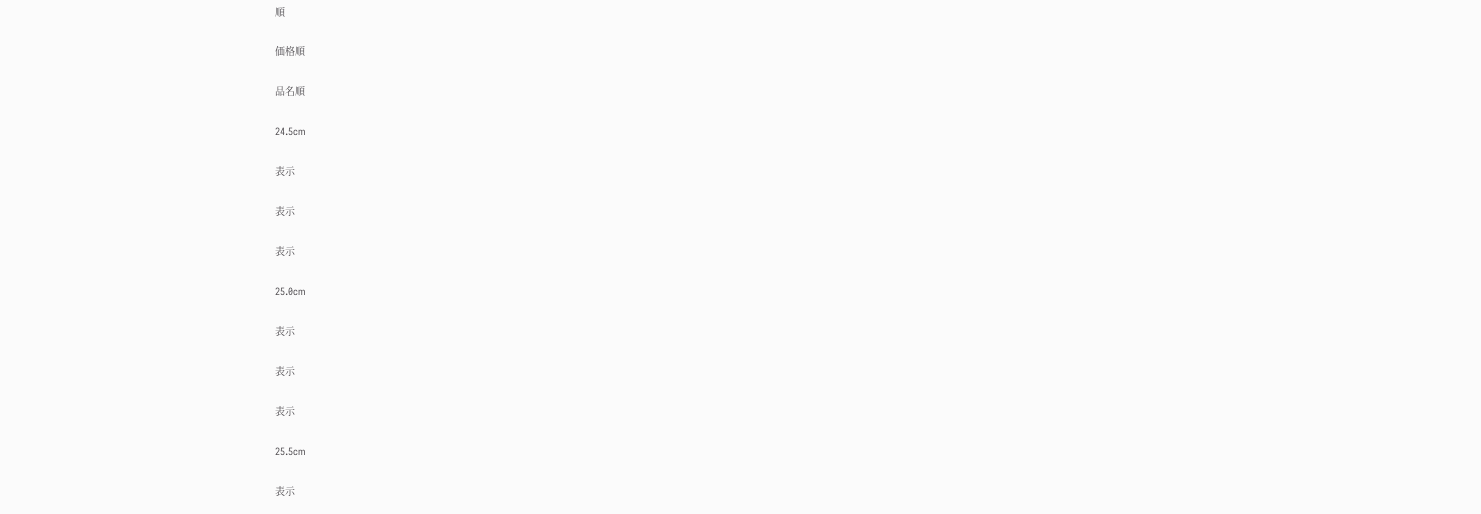順

価格順

品名順

24.5cm

表示

表示

表示

25.0cm

表示

表示

表示

25.5cm

表示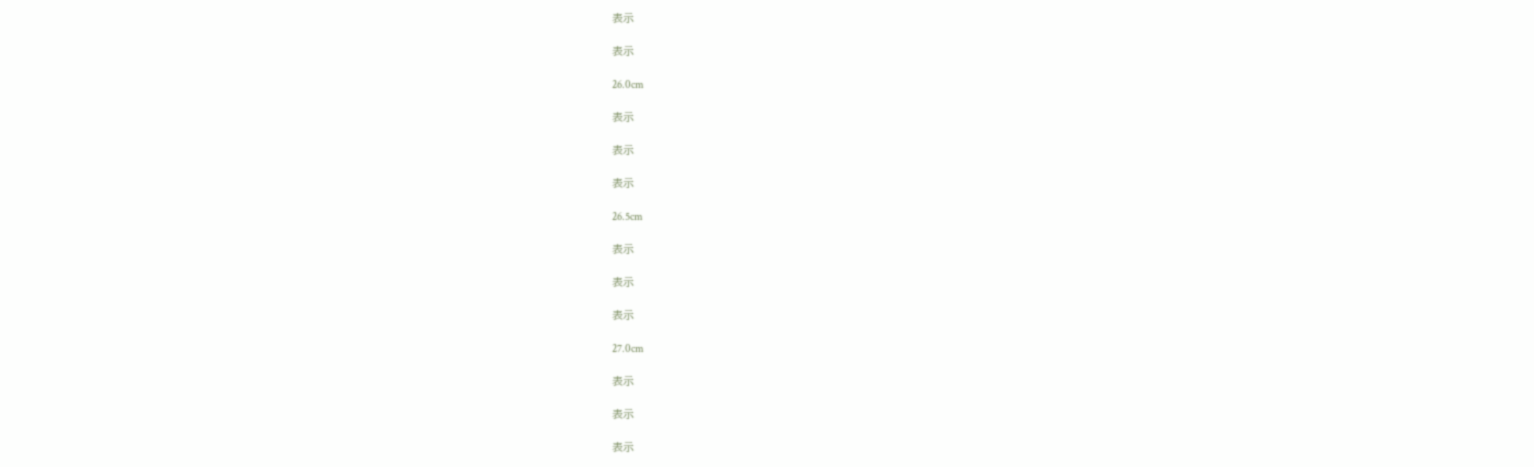表示

表示

26.0cm

表示

表示

表示

26.5cm

表示

表示

表示

27.0cm

表示

表示

表示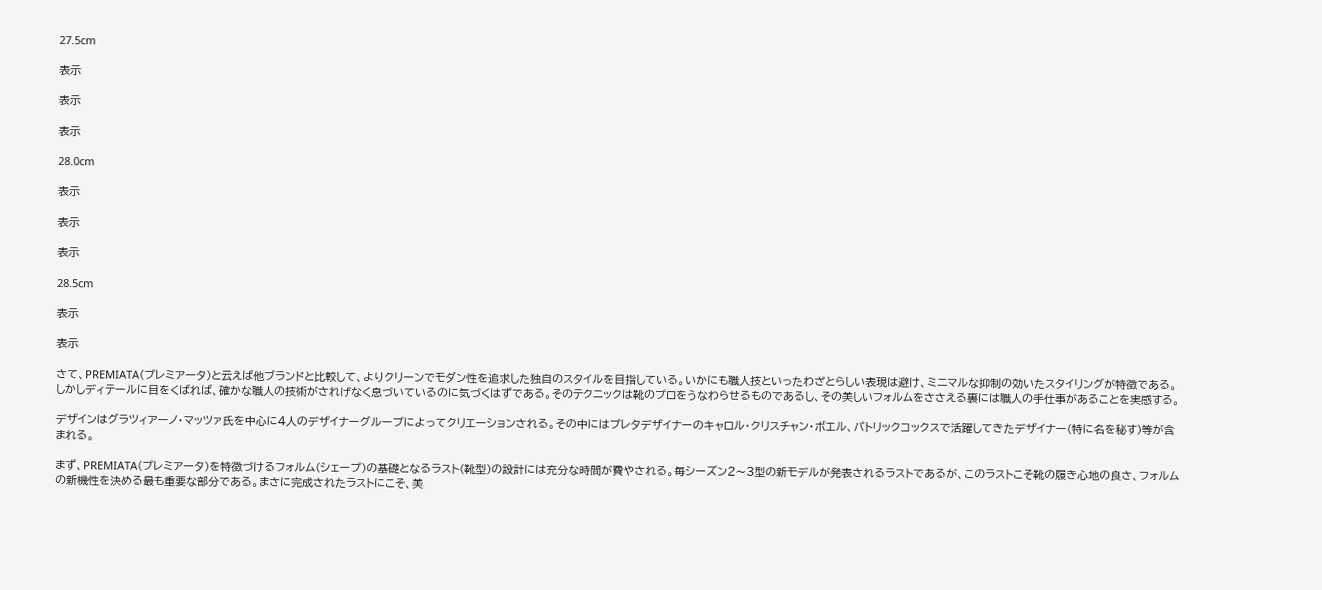27.5cm

表示

表示

表示

28.0cm

表示

表示

表示

28.5cm

表示

表示

さて、PREMIATA(プレミアータ)と云えば他ブランドと比較して、よりクリーンでモダン性を追求した独自のスタイルを目指している。いかにも職人技といったわざとらしい表現は避け、ミニマルな抑制の効いたスタイリングが特徴である。しかしディテールに目をくばれば、確かな職人の技術がされげなく息づいているのに気づくはずである。そのテクニックは靴のプロをうなわらせるものであるし、その美しいフォルムをささえる裏には職人の手仕事があることを実感する。

デザインはグラツィアーノ・マッツァ氏を中心に4人のデザイナーグループによってクリエーションされる。その中にはプレタデザイナーのキャロル・クリスチャン・ボエル、パトリックコックスで活躍してきたデザイナー(特に名を秘す)等が含まれる。

まず、PREMIATA(プレミアータ)を特徴づけるフォルム(シェープ)の基礎となるラスト(靴型)の設計には充分な時間が費やされる。毎シーズン2〜3型の新モデルが発表されるラストであるが、このラストこそ靴の履き心地の良さ、フォルムの新機性を決める最も重要な部分である。まさに完成されたラストにこそ、美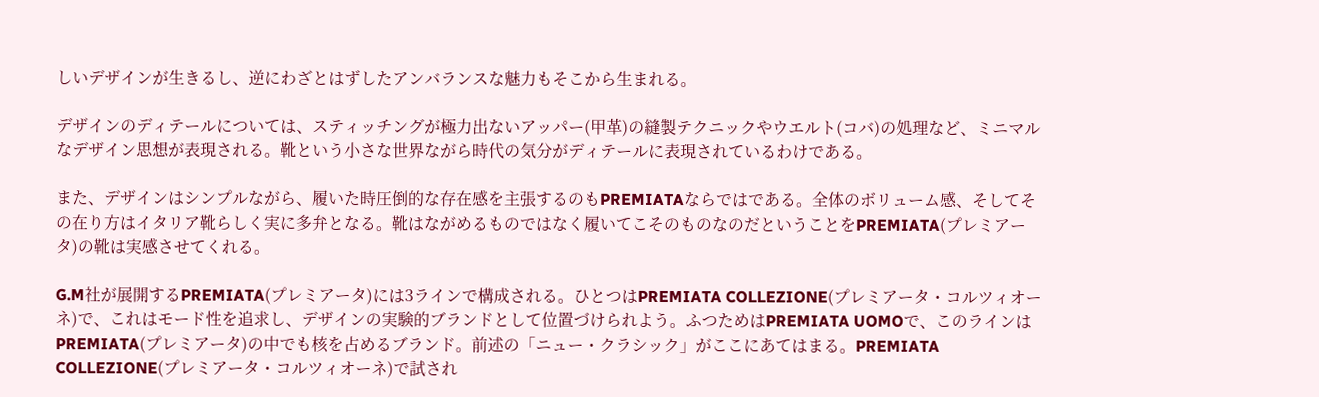しいデザインが生きるし、逆にわざとはずしたアンバランスな魅力もそこから生まれる。

デザインのディテールについては、スティッチングが極力出ないアッパー(甲革)の縫製テクニックやウエルト(コバ)の処理など、ミニマルなデザイン思想が表現される。靴という小さな世界ながら時代の気分がディテールに表現されているわけである。

また、デザインはシンプルながら、履いた時圧倒的な存在感を主張するのもPREMIATAならではである。全体のボリューム感、そしてその在り方はイタリア靴らしく実に多弁となる。靴はながめるものではなく履いてこそのものなのだということをPREMIATA(プレミアータ)の靴は実感させてくれる。

G.M社が展開するPREMIATA(プレミアータ)には3ラインで構成される。ひとつはPREMIATA COLLEZIONE(プレミアータ・コルツィオーネ)で、これはモード性を追求し、デザインの実験的ブランドとして位置づけられよう。ふつためはPREMIATA UOMOで、このラインはPREMIATA(プレミアータ)の中でも核を占めるブランド。前述の「ニュー・クラシック」がここにあてはまる。PREMIATA COLLEZIONE(プレミアータ・コルツィオーネ)で試され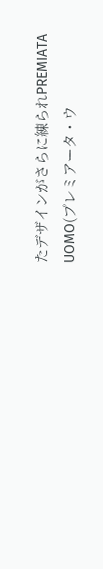たデザインがさらに練られPREMIATA UOMO(プレミアータ・ウ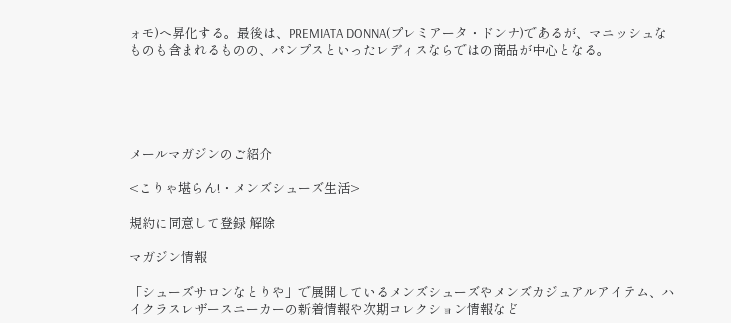ォモ)へ昇化する。最後は、PREMIATA DONNA(プレミアータ・ドンナ)であるが、マニッシュなものも含まれるものの、パンプスといったレディスならではの商品が中心となる。





メールマガジンのご紹介

<こりゃ堪らん!・メンズシューズ生活>

規約に同意して登録 解除

マガジン情報

「シューズサロンなとりや」で展開しているメンズシューズやメンズカジュアルアイテム、ハイクラスレザースニーカーの新着情報や次期コレクション情報など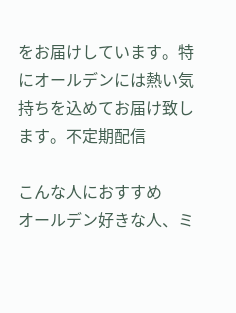をお届けしています。特にオールデンには熱い気持ちを込めてお届け致します。不定期配信

こんな人におすすめ
オールデン好きな人、ミ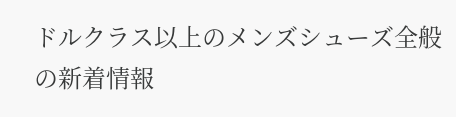ドルクラス以上のメンズシューズ全般の新着情報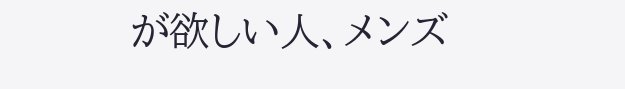が欲しい人、メンズ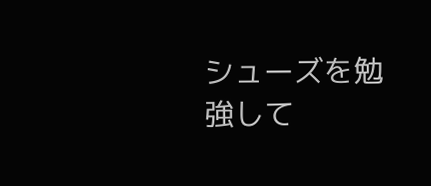シューズを勉強して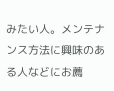みたい人。メンテナンス方法に興味のある人などにお薦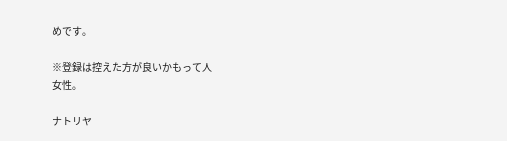めです。

※登録は控えた方が良いかもって人
女性。

ナトリヤ